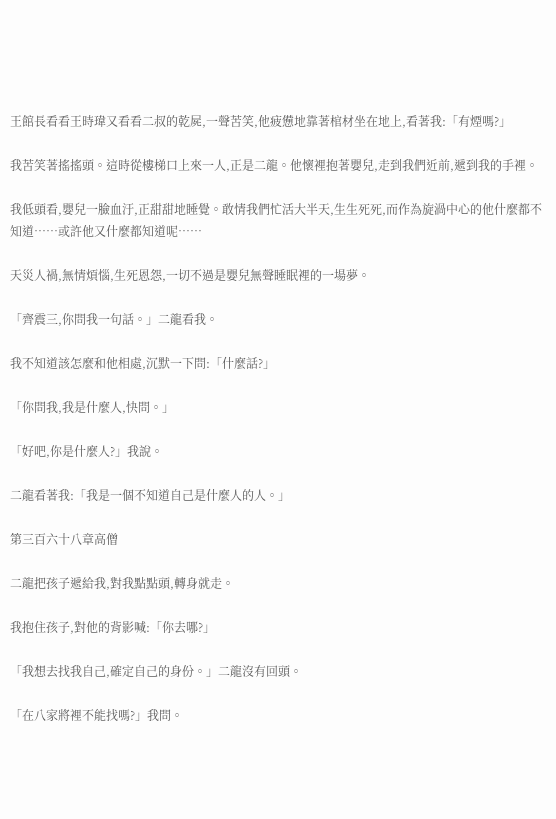王館長看看王時瑋又看看二叔的乾屍,一聲苦笑,他疲憊地靠著棺材坐在地上,看著我:「有煙嗎?」

我苦笑著搖搖頭。這時從樓梯口上來一人,正是二龍。他懷裡抱著嬰兒,走到我們近前,遞到我的手裡。

我低頭看,嬰兒一臉血汙,正甜甜地睡覺。敢情我們忙活大半天,生生死死,而作為旋渦中心的他什麼都不知道……或許他又什麼都知道呢……

天災人禍,無情煩惱,生死恩怨,一切不過是嬰兒無聲睡眠裡的一場夢。

「齊震三,你問我一句話。」二龍看我。

我不知道該怎麼和他相處,沉默一下問:「什麼話?」

「你問我,我是什麼人,快問。」

「好吧,你是什麼人?」我說。

二龍看著我:「我是一個不知道自己是什麼人的人。」

第三百六十八章高僧

二龍把孩子遞給我,對我點點頭,轉身就走。

我抱住孩子,對他的背影喊:「你去哪?」

「我想去找我自己,確定自己的身份。」二龍沒有回頭。

「在八家將裡不能找嗎?」我問。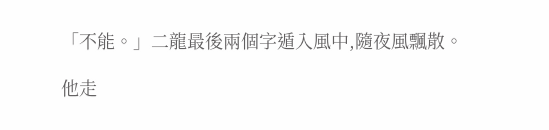「不能。」二龍最後兩個字遁入風中,隨夜風飄散。

他走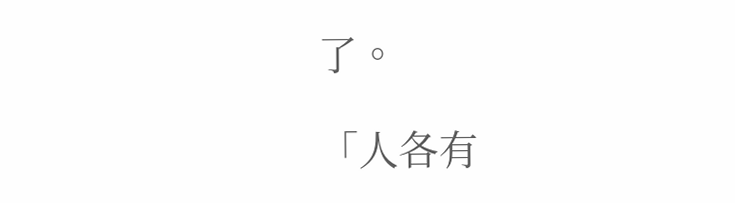了。

「人各有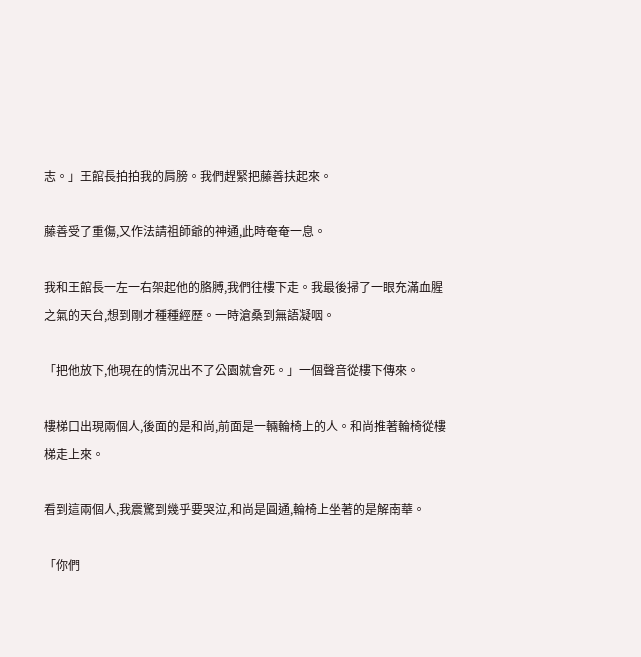志。」王館長拍拍我的肩膀。我們趕緊把藤善扶起來。

藤善受了重傷,又作法請祖師爺的神通,此時奄奄一息。

我和王館長一左一右架起他的胳膊,我們往樓下走。我最後掃了一眼充滿血腥之氣的天台,想到剛才種種經歷。一時滄桑到無語凝咽。

「把他放下,他現在的情況出不了公園就會死。」一個聲音從樓下傳來。

樓梯口出現兩個人,後面的是和尚,前面是一輛輪椅上的人。和尚推著輪椅從樓梯走上來。

看到這兩個人,我震驚到幾乎要哭泣,和尚是圓通,輪椅上坐著的是解南華。

「你們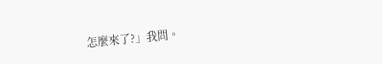怎麼來了?」我問。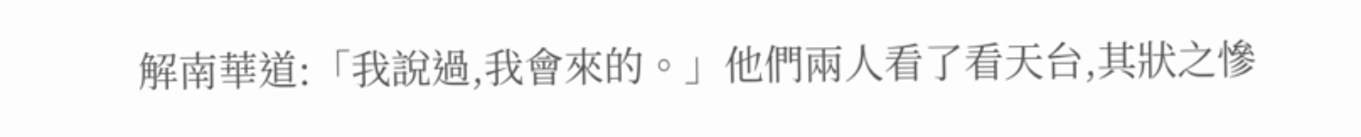解南華道:「我說過,我會來的。」他們兩人看了看天台,其狀之慘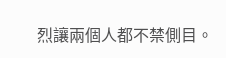烈讓兩個人都不禁側目。